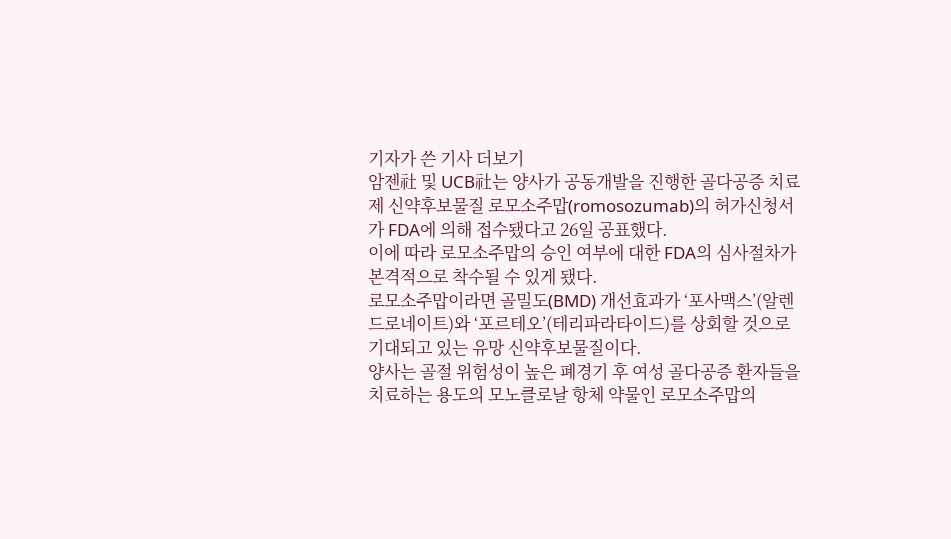기자가 쓴 기사 더보기
암젠社 및 UCB社는 양사가 공동개발을 진행한 골다공증 치료제 신약후보물질 로모소주맙(romosozumab)의 허가신청서가 FDA에 의해 접수됐다고 26일 공표했다.
이에 따라 로모소주맙의 승인 여부에 대한 FDA의 심사절차가 본격적으로 착수될 수 있게 됐다.
로모소주맙이라면 골밀도(BMD) 개선효과가 ‘포사맥스’(알렌드로네이트)와 ‘포르테오’(테리파라타이드)를 상회할 것으로 기대되고 있는 유망 신약후보물질이다.
양사는 골절 위험성이 높은 폐경기 후 여성 골다공증 환자들을 치료하는 용도의 모노클로날 항체 약물인 로모소주맙의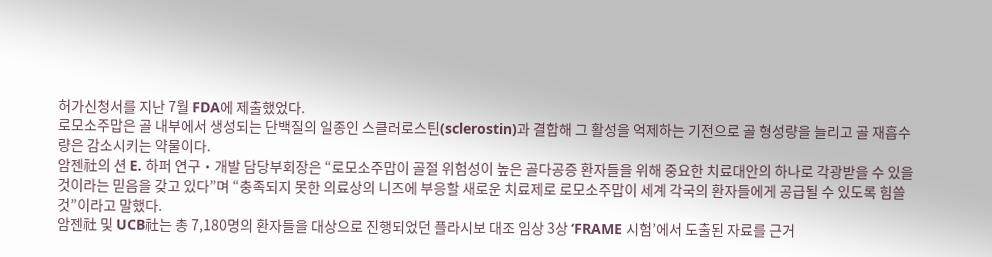허가신청서를 지난 7월 FDA에 제출했었다.
로모소주맙은 골 내부에서 생성되는 단백질의 일종인 스클러로스틴(sclerostin)과 결합해 그 활성을 억제하는 기전으로 골 형성량을 늘리고 골 재흡수량은 감소시키는 약물이다.
암젠社의 션 E. 하퍼 연구‧개발 담당부회장은 “로모소주맙이 골절 위험성이 높은 골다공증 환자들을 위해 중요한 치료대안의 하나로 각광받을 수 있을 것이라는 믿음을 갖고 있다”며 “충족되지 못한 의료상의 니즈에 부응할 새로운 치료제로 로모소주맙이 세계 각국의 환자들에게 공급될 수 있도록 힘쓸 것”이라고 말했다.
암젠社 및 UCB社는 총 7,180명의 환자들을 대상으로 진행되었던 플라시보 대조 임상 3상 ‘FRAME 시험’에서 도출된 자료를 근거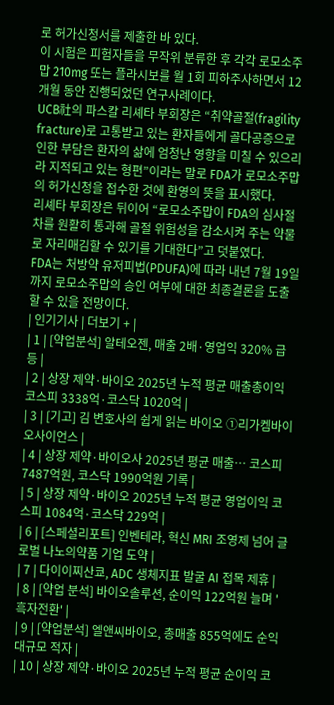로 허가신청서를 제출한 바 있다.
이 시험은 피험자들을 무작위 분류한 후 각각 로모소주맙 210mg 또는 플라시보를 월 1회 피하주사하면서 12개월 동안 진행되었던 연구사례이다.
UCB社의 파스칼 리셰타 부회장은 “취약골절(fragility fracture)로 고통받고 있는 환자들에게 골다공증으로 인한 부담은 환자의 삶에 엄청난 영향을 미칠 수 있으리라 지적되고 있는 형편”이라는 말로 FDA가 로모소주맙의 허가신청을 접수한 것에 환영의 뜻을 표시했다.
리셰타 부회장은 뒤이어 “로모소주맙이 FDA의 심사절차를 원활히 통과해 골절 위험성을 감소시켜 주는 약물로 자리매김할 수 있기를 기대한다”고 덧붙였다.
FDA는 처방약 유저피법(PDUFA)에 따라 내년 7월 19일까지 로모소주맙의 승인 여부에 대한 최종결론을 도출할 수 있을 전망이다.
| 인기기사 | 더보기 + |
| 1 | [약업분석] 알테오젠, 매출 2배·영업익 320% 급등 |
| 2 | 상장 제약·바이오 2025년 누적 평균 매출총이익 코스피 3338억·코스닥 1020억 |
| 3 | [기고] 김 변호사의 쉽게 읽는 바이오 ①리가켐바이오사이언스 |
| 4 | 상장 제약·바이오사 2025년 평균 매출… 코스피 7487억원, 코스닥 1990억원 기록 |
| 5 | 상장 제약·바이오 2025년 누적 평균 영업이익 코스피 1084억·코스닥 229억 |
| 6 | [스페셜리포트] 인벤테라, 혁신 MRI 조영제 넘어 글로벌 나노의약품 기업 도약 |
| 7 | 다이이찌산쿄, ADC 생체지표 발굴 AI 접목 제휴 |
| 8 | [약업 분석] 바이오솔루션, 순이익 122억원 늘며 '흑자전환' |
| 9 | [약업분석] 엘앤씨바이오, 총매출 855억에도 순익 대규모 적자 |
| 10 | 상장 제약·바이오 2025년 누적 평균 순이익 코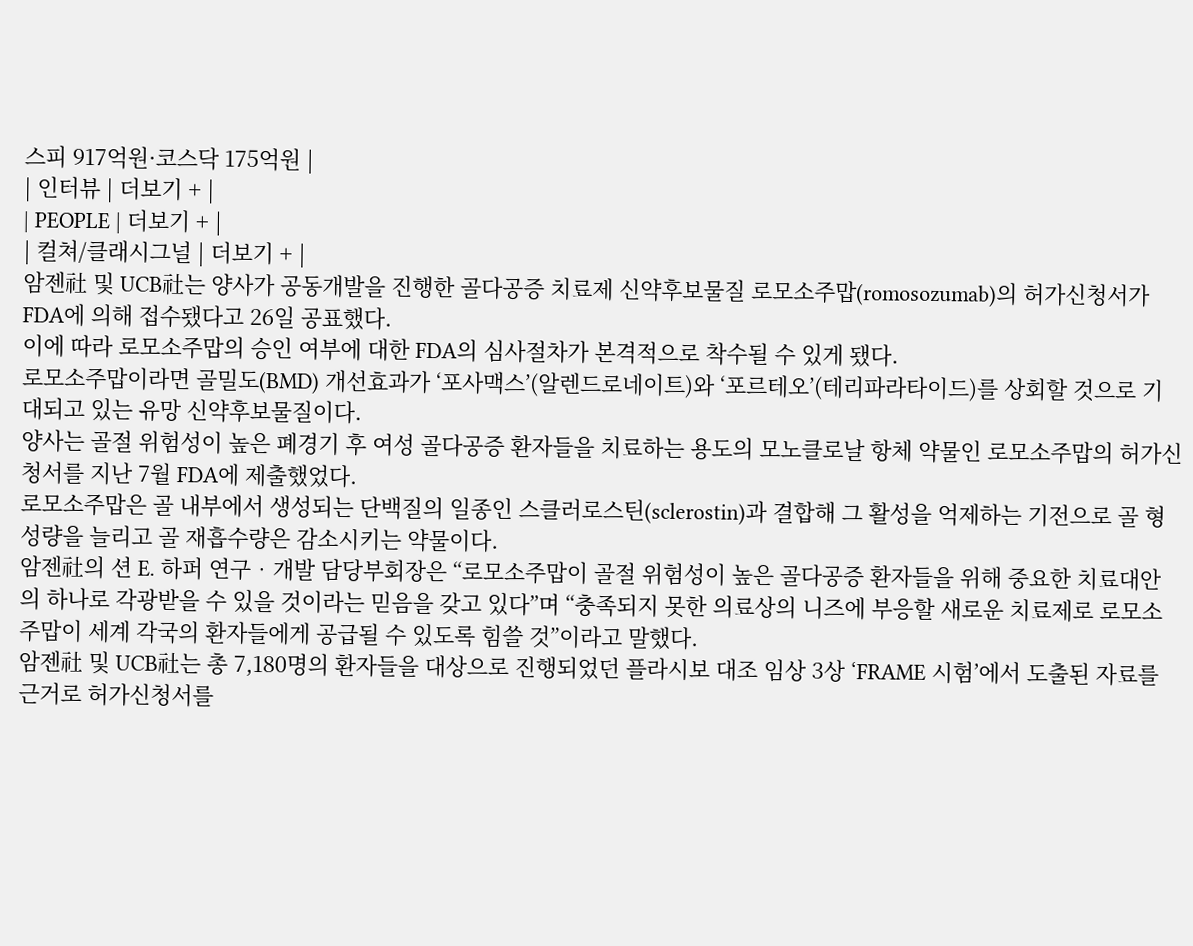스피 917억원·코스닥 175억원 |
| 인터뷰 | 더보기 + |
| PEOPLE | 더보기 + |
| 컬쳐/클래시그널 | 더보기 + |
암젠社 및 UCB社는 양사가 공동개발을 진행한 골다공증 치료제 신약후보물질 로모소주맙(romosozumab)의 허가신청서가 FDA에 의해 접수됐다고 26일 공표했다.
이에 따라 로모소주맙의 승인 여부에 대한 FDA의 심사절차가 본격적으로 착수될 수 있게 됐다.
로모소주맙이라면 골밀도(BMD) 개선효과가 ‘포사맥스’(알렌드로네이트)와 ‘포르테오’(테리파라타이드)를 상회할 것으로 기대되고 있는 유망 신약후보물질이다.
양사는 골절 위험성이 높은 폐경기 후 여성 골다공증 환자들을 치료하는 용도의 모노클로날 항체 약물인 로모소주맙의 허가신청서를 지난 7월 FDA에 제출했었다.
로모소주맙은 골 내부에서 생성되는 단백질의 일종인 스클러로스틴(sclerostin)과 결합해 그 활성을 억제하는 기전으로 골 형성량을 늘리고 골 재흡수량은 감소시키는 약물이다.
암젠社의 션 E. 하퍼 연구‧개발 담당부회장은 “로모소주맙이 골절 위험성이 높은 골다공증 환자들을 위해 중요한 치료대안의 하나로 각광받을 수 있을 것이라는 믿음을 갖고 있다”며 “충족되지 못한 의료상의 니즈에 부응할 새로운 치료제로 로모소주맙이 세계 각국의 환자들에게 공급될 수 있도록 힘쓸 것”이라고 말했다.
암젠社 및 UCB社는 총 7,180명의 환자들을 대상으로 진행되었던 플라시보 대조 임상 3상 ‘FRAME 시험’에서 도출된 자료를 근거로 허가신청서를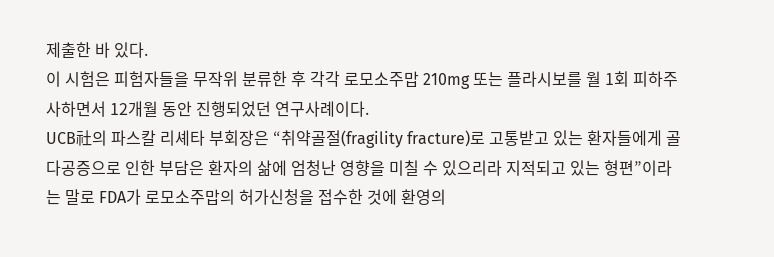제출한 바 있다.
이 시험은 피험자들을 무작위 분류한 후 각각 로모소주맙 210mg 또는 플라시보를 월 1회 피하주사하면서 12개월 동안 진행되었던 연구사례이다.
UCB社의 파스칼 리셰타 부회장은 “취약골절(fragility fracture)로 고통받고 있는 환자들에게 골다공증으로 인한 부담은 환자의 삶에 엄청난 영향을 미칠 수 있으리라 지적되고 있는 형편”이라는 말로 FDA가 로모소주맙의 허가신청을 접수한 것에 환영의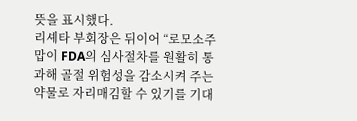뜻을 표시했다.
리셰타 부회장은 뒤이어 “로모소주맙이 FDA의 심사절차를 원활히 통과해 골절 위험성을 감소시켜 주는 약물로 자리매김할 수 있기를 기대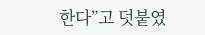한다”고 덧붙였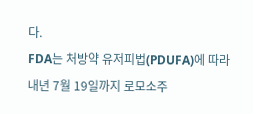다.
FDA는 처방약 유저피법(PDUFA)에 따라 내년 7월 19일까지 로모소주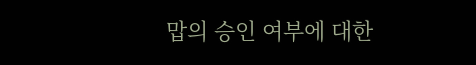맙의 승인 여부에 대한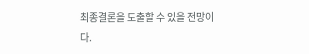최종결론을 도출할 수 있을 전망이다.